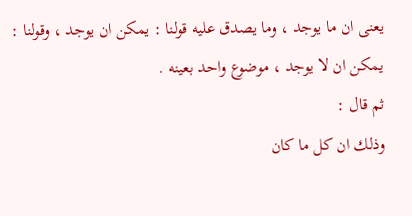يعنى ان ما يوجد ، وما يصدق عليه قولنا : يمكن ان يوجد ، وقولنا : يمكن ان لا يوجد ، موضوع واحد بعينه .
ثم قال :
وذلك ان كل ما كان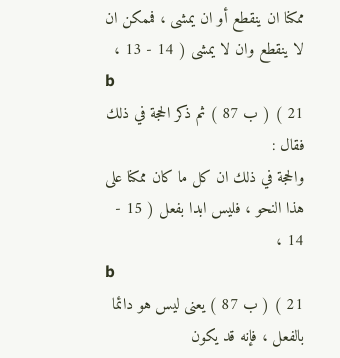ممكنا ان ينقطع أو ان يمشى ، فممكن ان لا ينقطع وان لا يمشى ( 14 - 13 ،
b
21 ) ( ب 87 ) ثم ذكر الحجة في ذلك فقال :
والحجة في ذلك ان كل ما كان ممكنا على هذا النحو ، فليس ابدا بفعل ( 15 - 14 ،
b
21 ) ( ب 87 ) يعنى ليس هو دائما بالفعل ، فإنه قد يكون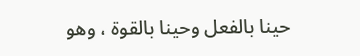حينا بالفعل وحينا بالقوة ، وهو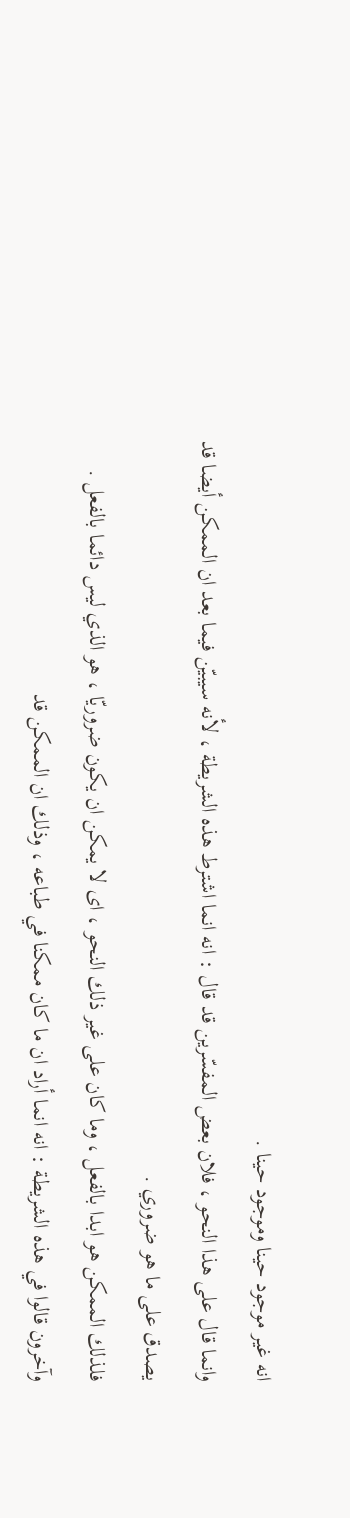انه غير موجود حينا وموجود حينا .
وانما قال على هذا النحو ، فلان بعض المفسّرين قد قال : انه انما اشترط هذه الشريطة ، لأنه سيبيّن فيما بعد ان الممكن أيضا قد يصدق على ما هو ضروري .
فلذلك الممكن هو ابدا بالفعل ، وما كان على غير ذلك النحو ، اى لا يمكن ان يكون ضروريّا ، هو الذي ليس دائما بالفعل . وآخرون قالوا في هذه الشريطة : انه انما أراد ان ما كان ممكنا في طباعه ، وذلك ان الممكن قد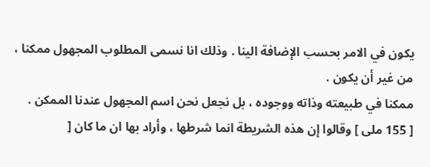يكون في الامر بحسب الإضافة الينا . وذلك انا نسمى المطلوب المجهول ممكنا ، من غير أن يكون .
ممكنا في طبيعته وذاته ووجوده ، بل نجعل نحن اسم المجهول عندنا الممكن .
[ 155 ملى ] وقالوا إن هذه الشريطة انما شرطها ، وأراد بها ان ما كان [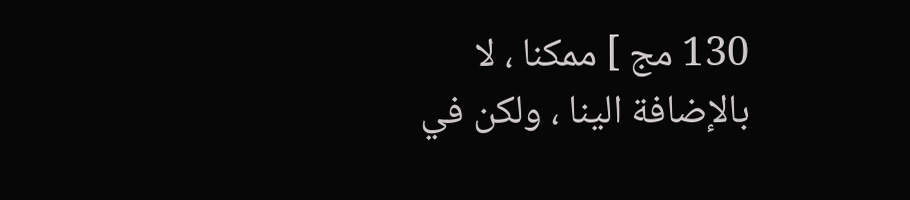130 مج ] ممكنا ، لا بالإضافة الينا ، ولكن في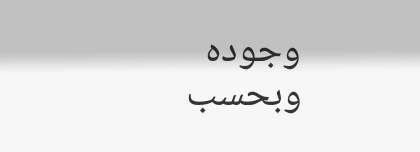وجوده وبحسب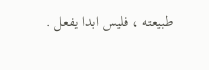طبيعته ، فليس ابدا يفعل .